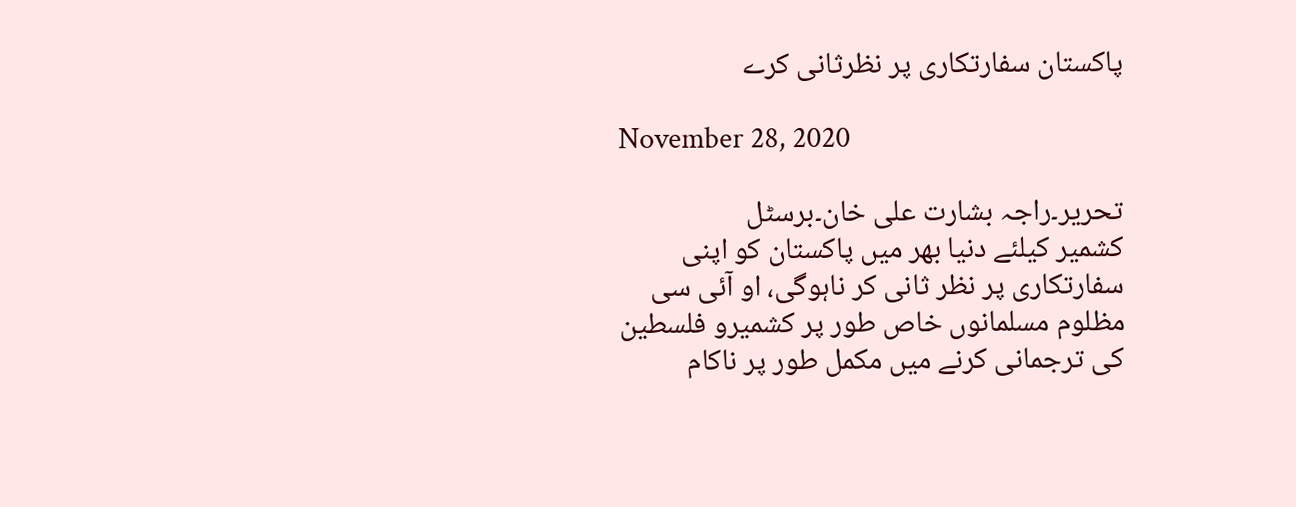پاکستان سفارتکاری پر نظرثانی کرے

November 28, 2020

تحریر۔راجہ بشارت علی خان۔برسٹل
کشمیر کیلئے دنیا بھر میں پاکستان کو اپنی سفارتکاری پر نظر ثانی کر ناہوگی، او آئی سی مظلوم مسلمانوں خاص طور پر کشمیرو فلسطین کی ترجمانی کرنے میں مکمل طور پر ناکام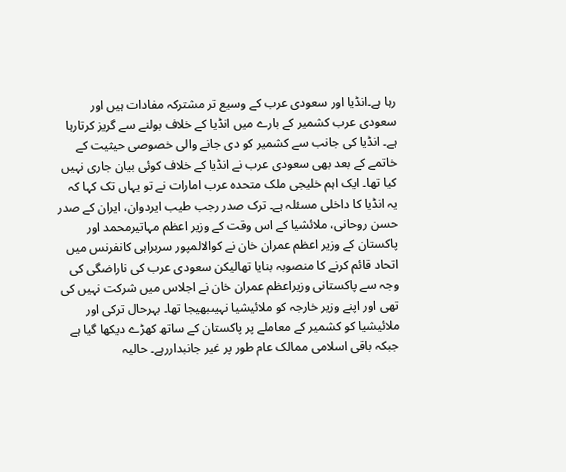رہا ہے۔انڈیا اور سعودی عرب کے وسیع تر مشترکہ مفادات ہیں اور سعودی عرب کشمیر کے بارے میں انڈیا کے خلاف بولنے سے گریز کرتارہا ہے۔ انڈیا کی جانب سے کشمیر کو دی جانے والی خصوصی حیثیت کے خاتمے کے بعد بھی سعودی عرب نے انڈیا کے خلاف کوئی بیان جاری نہیں کیا تھا۔ ایک اہم خلیجی ملک متحدہ عرب امارات نے تو یہاں تک کہا کہ یہ انڈیا کا داخلی مسئلہ ہے۔ ترک صدر رجب طیب ایردوان، ایران کے صدر حسن روحانی، ملائشیا کے اس وقت کے وزیر اعظم مہاتیرمحمد اور پاکستان کے وزیر اعظم عمران خان نے کوالالمپور سربراہی کانفرنس میں اتحاد قائم کرنے کا منصوبہ بنایا تھالیکن سعودی عرب کی ناراضگی کی وجہ سے پاکستانی وزیراعظم عمران خان نے اجلاس میں شرکت نہیں کی تھی اور اپنے وزیر خارجہ کو ملائیشیا نہیںبھیجا تھا۔ بہرحال ترکی اور ملائیشیا کو کشمیر کے معاملے پر پاکستان کے ساتھ کھڑے دیکھا گیا ہے جبکہ باقی اسلامی ممالک عام طور پر غیر جانبداررہے۔ حالیہ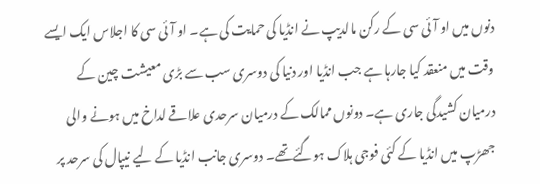دنوں میں او آئی سی کے رکن مالدیپ نے انڈیا کی حمایت کی ہے۔ او آئی سی کا اجلاس ایک ایسے وقت میں منعقد کیا جارہا ہے جب انڈیا اور دنیا کی دوسری سب سے بڑی معیشت چین کے درمیان کشیدگی جاری ہے۔ دونوں ممالک کے درمیان سرحدی علاقے لداخ میں ہونے والی جھڑپ میں انڈیا کے کئی فوجی ہلاک ہوگئےتھے۔ دوسری جانب انڈیا کے لیے نیپال کی سرحد پر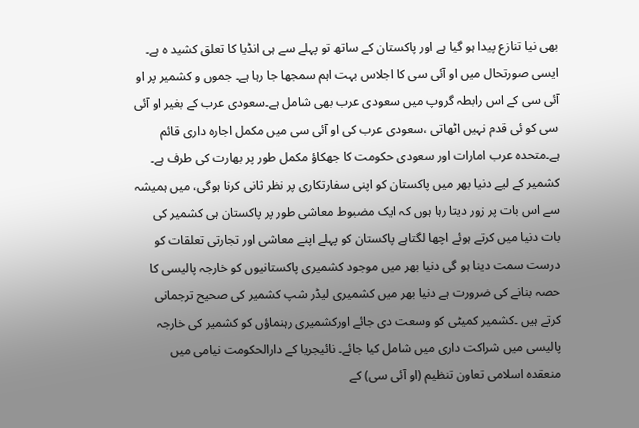بھی نیا تنازع پیدا ہو گیا ہے اور پاکستان کے ساتھ تو پہلے سے ہی انڈیا کا تعلق کشید ہ ہے۔ ایسی صورتحال میں او آئی سی کا اجلاس بہت اہم سمجھا جا رہا ہے۔ جموں و کشمیر پر او آئی سی کے اس رابطہ گروپ میں سعودی عرب بھی شامل ہے۔سعودی عرب کے بغیر او آئی سی کو ئی قدم نہیں اٹھاتی ،سعودی عرب کی او آئی سی میں مکمل اجارہ داری قائم ہے۔متحدہ عرب امارات اور سعودی حکومت کا جھکاؤ مکمل طور پر بھارت کی طرف ہے۔ کشمیر کے لیے دنیا بھر میں پاکستان کو اپنی سفارتکاری پر نظر ثانی کرنا ہوگی، میں ہمیشہ سے اس بات پر زور دیتا رہا ہوں کہ ایک مضبوط معاشی طور پر پاکستان ہی کشمیر کی بات دنیا میں کرتے ہوئے اچھا لگتاہے پاکستان کو پہلے اپنے معاشی اور تجارتی تعلقات کو درست سمت دینا ہو گی دنیا بھر میں موجود کشمیری پاکستانیوں کو خارجہ پالیسی کا حصہ بنانے کی ضرورت ہے دنیا بھر میں کشمیری لیڈر شپ کشمیر کی صحیح ترجمانی کرتے ہیں ۔کشمیر کمیٹی کو وسعت دی جائے اورکشمیری رہنماؤں کو کشمیر کی خارجہ پالیسی میں شراکت داری میں شامل کیا جائے۔ نائیجریا کے دارالحکومت نیامی میں منعقدہ اسلامی تعاون تنظیم (او آئی سی) کے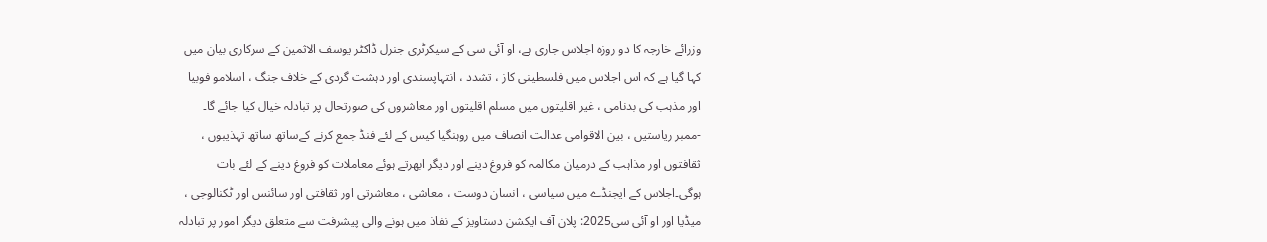وزرائے خارجہ کا دو روزہ اجلاس جاری ہے، او آئی سی کے سیکرٹری جنرل ڈاکٹر یوسف الاثمین کے سرکاری بیان میں کہا گیا ہے کہ اس اجلاس میں فلسطینی کاز ، تشدد ، انتہاپسندی اور دہشت گردی کے خلاف جنگ ، اسلامو فوبیا اور مذہب کی بدنامی ، غیر اقلیتوں میں مسلم اقلیتوں اور معاشروں کی صورتحال پر تبادلہ خیال کیا جائے گا۔ -ممبر ریاستیں ، بین الاقوامی عدالت انصاف میں روہنگیا کیس کے لئے فنڈ جمع کرنے کےساتھ ساتھ تہذیبوں ، ثقافتوں اور مذاہب کے درمیان مکالمہ کو فروغ دینے اور دیگر ابھرتے ہوئے معاملات کو فروغ دینے کے لئے بات ہوگی۔اجلاس کے ایجنڈے میں سیاسی ، انسان دوست ، معاشی ، معاشرتی اور ثقافتی اور سائنس اور ٹکنالوجی ، میڈیا اور او آئی سی2025: پلان آف ایکشن دستاویز کے نفاذ میں ہونے والی پیشرفت سے متعلق دیگر امور پر تبادلہ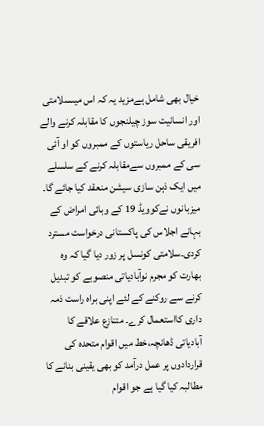خیال بھی شامل ہےمزید یہ کہ اس میںسلامتی اور انسانیت سوز چیلنجوں کا مقابلہ کرنے والے افریقی ساحل ریاستوں کے ممبروں کو او آئی سی کے ممبروں سےمقابلہ کرنے کے سلسلے میں ایک ذہن سازی سیشن منعقد کیا جائے گا۔ میزبانوں نےکوویڈ 19 کے وبائی امراض کے بہانے اجلاس کی پاکستانی درخواست مسترد کردی۔سلامتی کونسل پر زور دیا گیا کہ وہ بھارت کو مجرم نوآبادیاتی منصوبے کو تبدیل کرنے سے روکنے کے لئے اپنی براہ راست ذمہ داری کااستعمال کرے۔ متنازع علاقے کا آبادیاتی ڈھانچہ،خط میں اقوام متحدہ کی قراردادوں پر عمل درآمد کو بھی یقینی بنانے کا مطالبہ کیا گیا ہے جو اقوام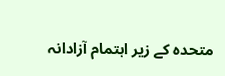متحدہ کے زیر اہتمام آزادانہ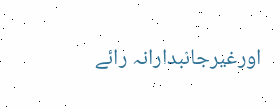اورغیرجانبدارانہ رائے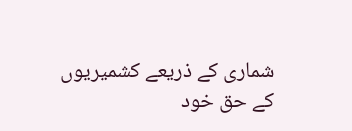شماری کے ذریعے کشمیریوں کے حق خود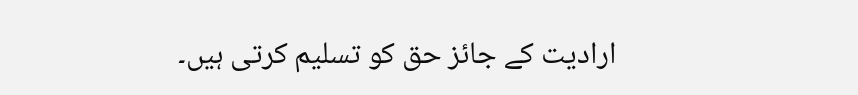ارادیت کے جائز حق کو تسلیم کرتی ہیں۔